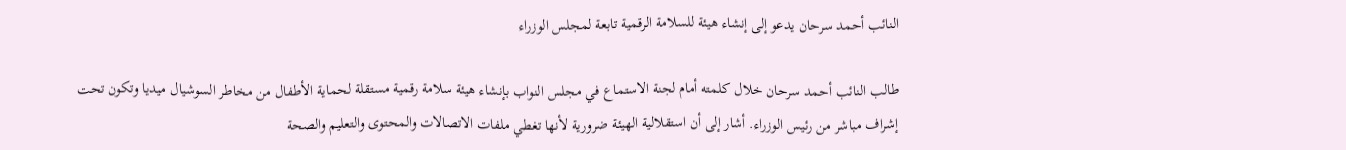النائب أحمد سرحان يدعو إلى إنشاء هيئة للسلامة الرقمية تابعة لمجلس الوزراء

طالب النائب أحمد سرحان خلال كلمته أمام لجنة الاستماع في مجلس النواب بإنشاء هيئة سلامة رقمية مستقلة لحماية الأطفال من مخاطر السوشيال ميديا وتكون تحت إشراف مباشر من رئيس الوزراء. أشار إلى أن استقلالية الهيئة ضرورية لأنها تغطي ملفات الاتصالات والمحتوى والتعليم والصحة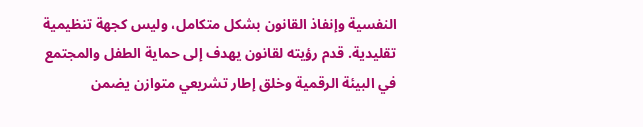النفسية وإنفاذ القانون بشكل متكامل، وليس كجهة تنظيمية تقليدية. قدم رؤيته لقانون يهدف إلى حماية الطفل والمجتمع في البيئة الرقمية وخلق إطار تشريعي متوازن يضمن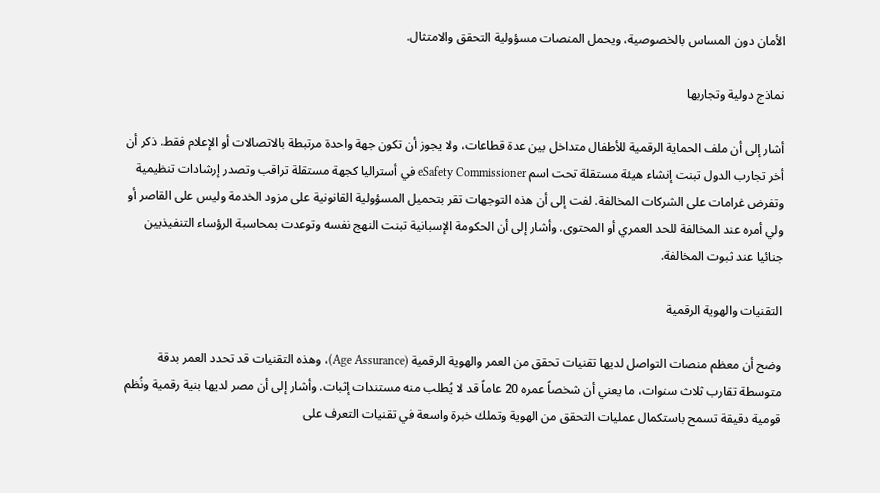الأمان دون المساس بالخصوصية، ويحمل المنصات مسؤولية التحقق والامتثال.

نماذج دولية وتجاربها

أشار إلى أن ملف الحماية الرقمية للأطفال متداخل بين عدة قطاعات، ولا يجوز أن تكون جهة واحدة مرتبطة بالاتصالات أو الإعلام فقط. ذكر أن أخر تجارب الدول تبنت إنشاء هيئة مستقلة تحت اسم eSafety Commissioner في أستراليا كجهة مستقلة تراقب وتصدر إرشادات تنظيمية وتفرض غرامات على الشركات المخالفة. لفت إلى أن هذه التوجهات تقر بتحميل المسؤولية القانونية على مزود الخدمة وليس على القاصر أو ولي أمره عند المخالفة للحد العمري أو المحتوى. وأشار إلى أن الحكومة الإسبانية تبنت النهج نفسه وتوعدت بمحاسبة الرؤساء التنفيذيين جنائيا عند ثبوت المخالفة.

التقنيات والهوية الرقمية

وضح أن معظم منصات التواصل لديها تقنيات تحقق من العمر والهوية الرقمية (Age Assurance)، وهذه التقنيات قد تحدد العمر بدقة متوسطة تقارب ثلاث سنوات، ما يعني أن شخصاً عمره 20 عاماً قد لا يُطلب منه مستندات إثبات. وأشار إلى أن مصر لديها بنية رقمية ونُظم قومية دقيقة تسمح باستكمال عمليات التحقق من الهوية وتملك خبرة واسعة في تقنيات التعرف على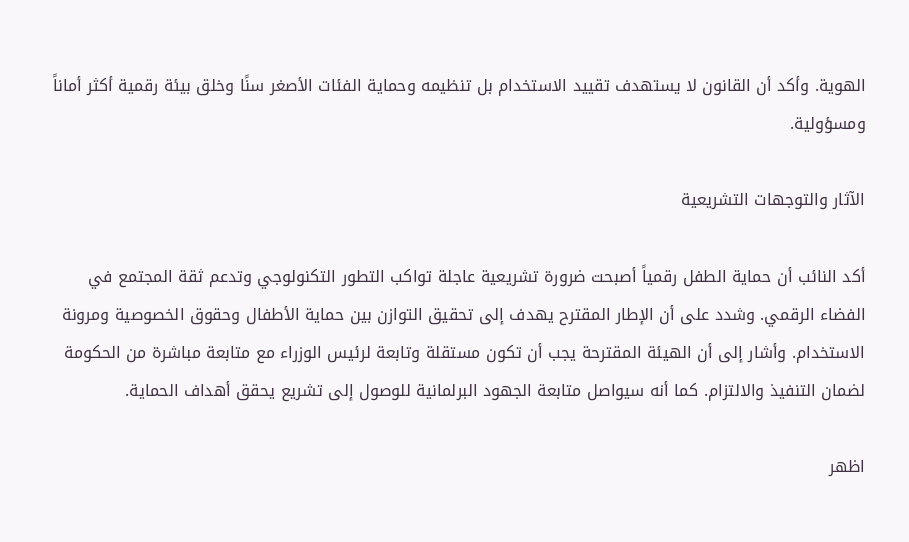الهوية. وأكد أن القانون لا يستهدف تقييد الاستخدام بل تنظيمه وحماية الفئات الأصغر سنًا وخلق بيئة رقمية أكثر أماناً ومسؤولية.

الآثار والتوجهات التشريعية

أكد النائب أن حماية الطفل رقمياً أصبحت ضرورة تشريعية عاجلة تواكب التطور التكنولوجي وتدعم ثقة المجتمع في الفضاء الرقمي. وشدد على أن الإطار المقترح يهدف إلى تحقيق التوازن بين حماية الأطفال وحقوق الخصوصية ومرونة الاستخدام. وأشار إلى أن الهيئة المقترحة يجب أن تكون مستقلة وتابعة لرئيس الوزراء مع متابعة مباشرة من الحكومة لضمان التنفيذ والالتزام. كما أنه سيواصل متابعة الجهود البرلمانية للوصول إلى تشريع يحقق أهداف الحماية.

اظهر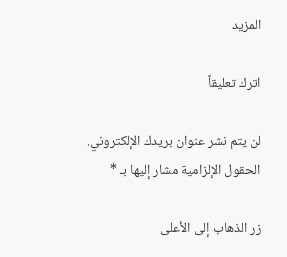المزيد

اترك تعليقاً

لن يتم نشر عنوان بريدك الإلكتروني. الحقول الإلزامية مشار إليها بـ *

زر الذهاب إلى الأعلى